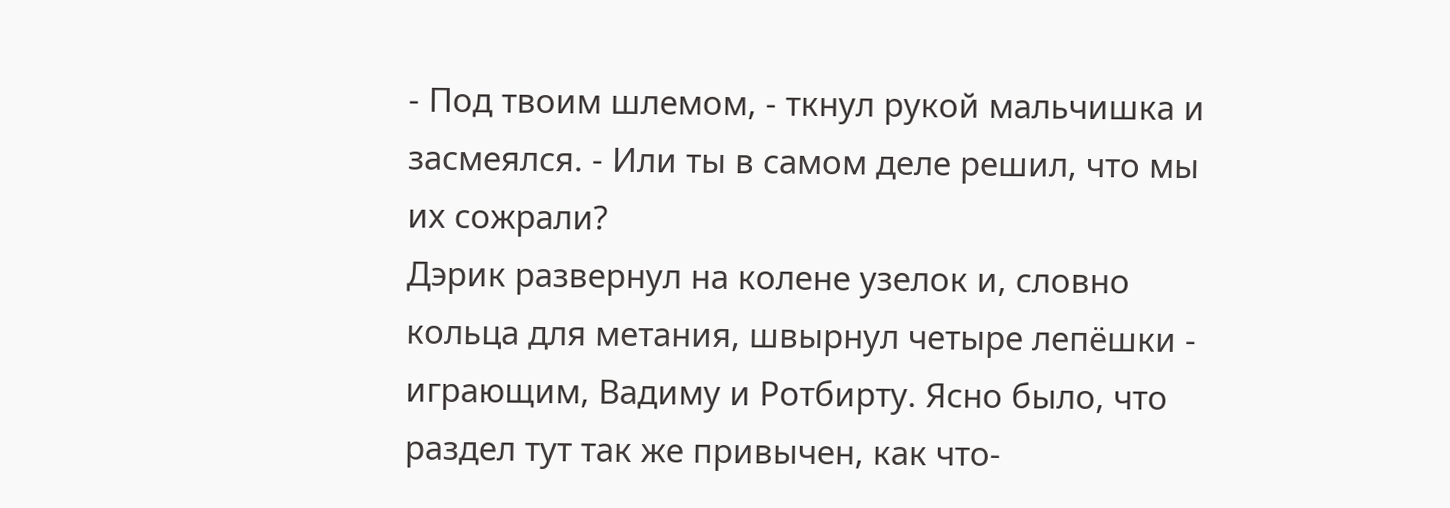- Под твоим шлемом, - ткнул рукой мальчишка и засмеялся. - Или ты в самом деле решил, что мы их сожрали?
Дэрик развернул на колене узелок и, словно кольца для метания, швырнул четыре лепёшки - играющим, Вадиму и Ротбирту. Ясно было, что раздел тут так же привычен, как что-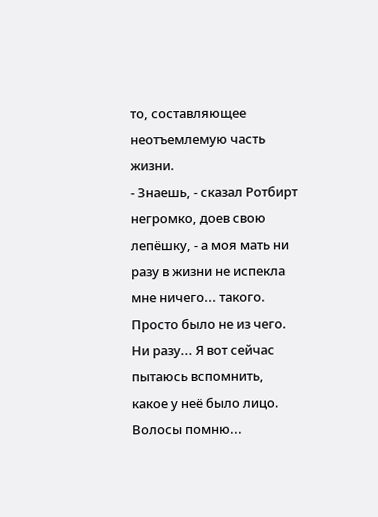то, составляющее неотъемлемую часть жизни.
- Знаешь, - сказал Ротбирт негромко, доев свою лепёшку, - а моя мать ни разу в жизни не испекла мне ничего... такого. Просто было не из чего. Ни разу... Я вот сейчас пытаюсь вспомнить, какое у неё было лицо. Волосы помню...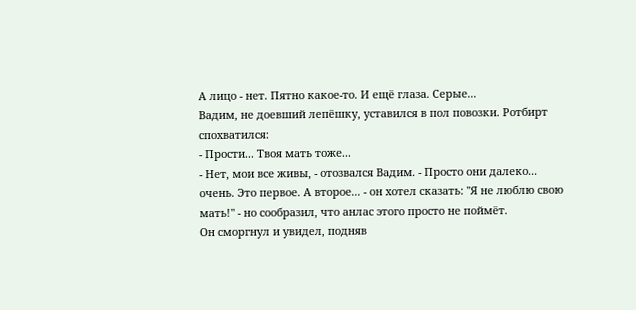А лицо - нет. Пятно какое-то. И ещё глаза. Серые...
Вадим, не доевший лепёшку, уставился в пол повозки. Ротбирт спохватился:
- Прости... Твоя мать тоже...
- Нет, мои все живы, - отозвался Вадим. - Просто они далеко... очень. Это первое. А второе... - он хотел сказать: "Я не люблю свою мать!" - но сообразил, что анлас этого просто не поймёт.
Он сморгнул и увидел, подняв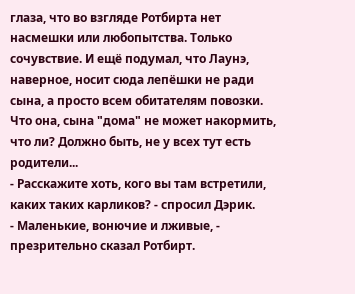глаза, что во взгляде Ротбирта нет насмешки или любопытства. Только сочувствие. И ещё подумал, что Лаунэ, наверное, носит сюда лепёшки не ради сына, а просто всем обитателям повозки. Что она, сына "дома" не может накормить, что ли? Должно быть, не у всех тут есть родители...
- Расскажите хоть, кого вы там встретили, каких таких карликов? - спросил Дэрик.
- Маленькие, вонючие и лживые, - презрительно сказал Ротбирт.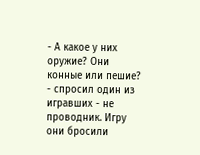- А какое у них оружие? Они конные или пешие? - спросил один из игравших - не проводник. Игру они бросили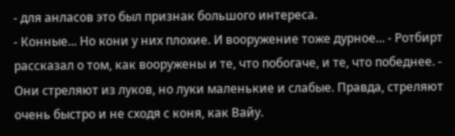- для анласов это был признак большого интереса.
- Конные... Но кони у них плохие. И вооружение тоже дурное... - Ротбирт рассказал о том, как вооружены и те, что побогаче, и те, что победнее. - Они стреляют из луков, но луки маленькие и слабые. Правда, стреляют очень быстро и не сходя с коня, как Вайу.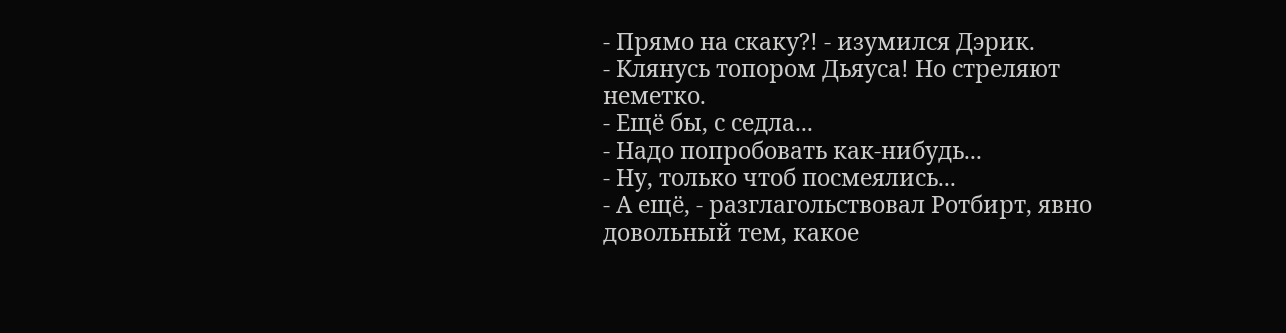- Прямо на скаку?! - изумился Дэрик.
- Клянусь топором Дьяуса! Но стреляют неметко.
- Ещё бы, с седла...
- Надо попробовать как-нибудь...
- Ну, только чтоб посмеялись...
- А ещё, - разглагольствовал Ротбирт, явно довольный тем, какое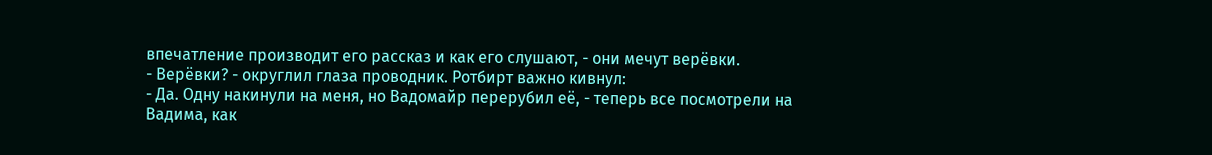впечатление производит его рассказ и как его слушают, - они мечут верёвки.
- Верёвки? - округлил глаза проводник. Ротбирт важно кивнул:
- Да. Одну накинули на меня, но Вадомайр перерубил её, - теперь все посмотрели на Вадима, как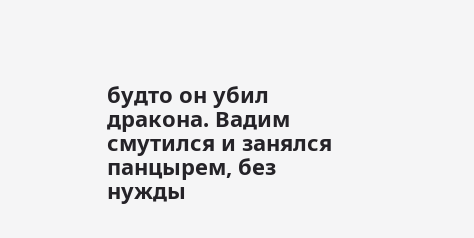будто он убил дракона. Вадим смутился и занялся панцырем, без нужды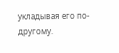укладывая его по-другому.